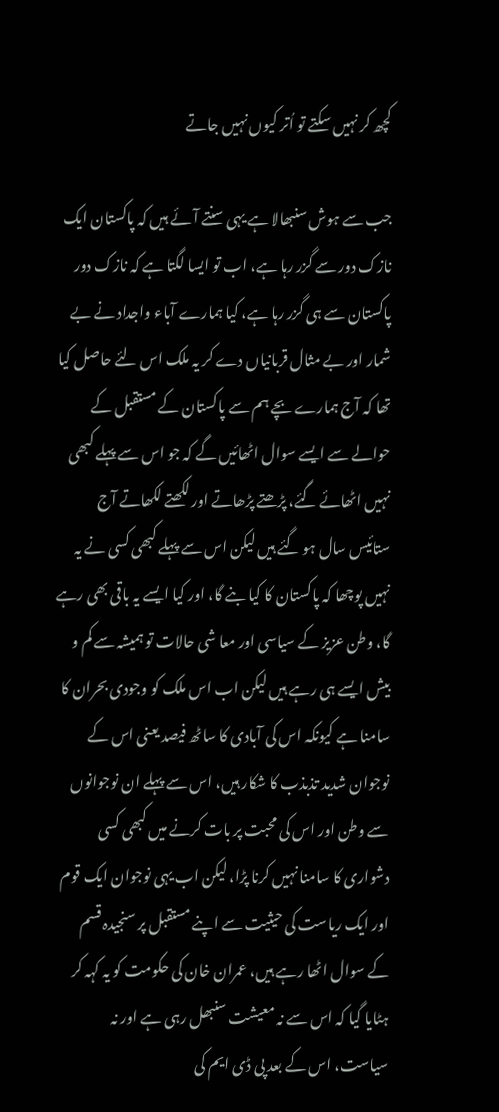کچھ کر نہیں سکتے تو اُتر کیوں نہیں جاتے

جب سے ہوش سنبھالا ہے یہی سنتے آئے ہیں کہ پاکستان ایک نازک دور سے گزر رہا ہے، اب تو ایسا لگتا ہے کہ نازک دور پاکستان سے ہی گزر رہا ہے، کیا ہمارے آباء واجداد نے بے شمار اور بے مثال قربانیاں دے کر یہ ملک اس لئے حاصل کیا تھا کہ آج ہمارے بچے ہم سے پاکستان کے مستقبل کے حوالے سے ایسے سوال اٹھائیں گے کہ جو اس سے پہلے کبھی نہیں اٹھائے گئے، پڑھتے پڑھاتے اور لکھتے لکھاتے آج ستائیس سال ہو گئے ہیں لیکن اس سے پہلے کبھی کسی نے یہ نہیں پوچھا کہ پاکستان کا کیا بنے گا، اور کیا ایسے یہ باقی بھی رہے گا، وطن عزیز کے سیاسی اور معا شی حالات تو ہمیشہ سے کم و بیش ایسے ہی رہے ہیں لیکن اب اس ملک کو وجودی بحران کا سامنا ہے کیونکہ اس کی آبادی کا ساٹھ فیصد یعنی اس کے نوجوان شدید تذبذب کا شکار ہیں، اس سے پہلے ان نوجوانوں سے وطن اور اس کی محبت پر بات کرنے میں کبھی کسی دشواری کا سامنا نہیں کرنا پڑا، لیکن اب یہی نوجوان ایک قوم اور ایک ریاست کی حیثیت سے اپنے مستقبل پر سنجیدہ قسم کے سوال اٹھا رہے ہیں، عمران خان کی حکومت کو یہ کہہ کر ہٹایا گیا کہ اس سے نہ معیشت سنبھل رہی ہے اور نہ سیاست، اس کے بعد پی ڈی ایم کی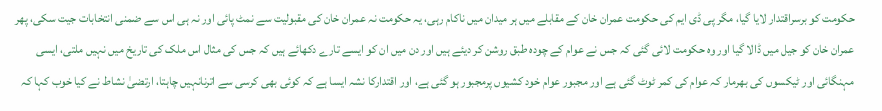حکومت کو برسراقتدار لایا گیا، مگر پی ڈی ایم کی حکومت عمران خان کے مقابلے میں ہر میدان میں ناکام رہی، یہ حکومت نہ عمران خان کی مقبولیت سے نمٹ پائی اور نہ ہی اس سے ضمنی انتخابات جیت سکی، پھر عمران خان کو جیل میں ڈالا گیا اور وہ حکومت لائی گئی کہ جس نے عوام کے چودہ طبق روشن کر دیئے ہیں اور دن میں ان کو ایسے تارے دکھائے ہیں کہ جس کی مثال اس ملک کی تاریخ میں نہیں ملتی، ایسی مہنگائی اور ٹیکسوں کی بھرمار کہ عوام کی کمر ٹوٹ گئی ہے اور مجبور عوام خود کشیوں پرمجبور ہو گئی ہے، اور اقتدارکا نشہ ایسا ہے کہ کوئی بھی کرسی سے اترنانہیں چاہتا، ارتضیٰ نشاط نے کیا خوب کہا کہ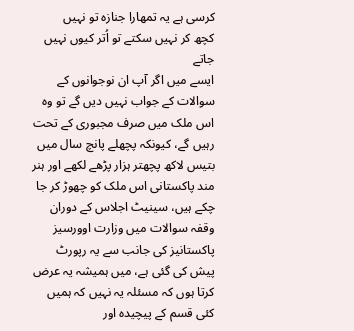کرسی ہے یہ تمھارا جنازہ تو نہیں
کچھ کر نہیں سکتے تو اُتر کیوں نہیں جاتے
ایسے میں اگر آپ ان نوجوانوں کے سوالات کے جواب نہیں دیں گے تو وہ اس ملک میں صرف مجبوری کے تحت رہیں گے، کیونکہ پچھلے پانچ سال میں بتیس لاکھ پچھتر ہزار پڑھے لکھے اور ہنر مند پاکستانی اس ملک کو چھوڑ کر جا چکے ہیں، سینیٹ اجلاس کے دوران وقفہ سوالات میں وزارت اوورسیز پاکستانیز کی جانب سے یہ رپورٹ پیش کی گئی ہے، میں ہمیشہ یہ عرض کرتا ہوں کہ مسئلہ یہ نہیں کہ ہمیں کئی قسم کے پیچیدہ اور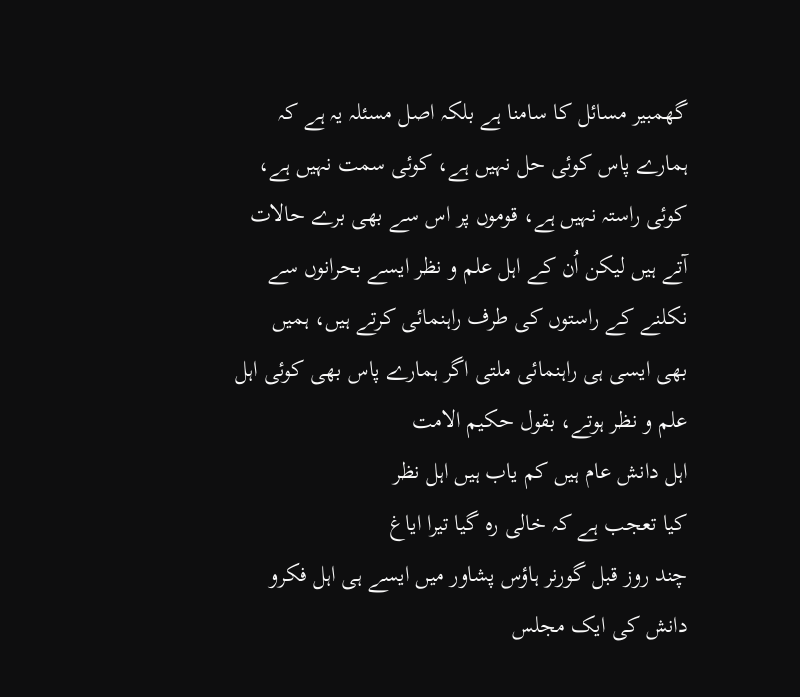گھمبیر مسائل کا سامنا ہے بلکہ اصل مسئلہ یہ ہے کہ ہمارے پاس کوئی حل نہیں ہے، کوئی سمت نہیں ہے، کوئی راستہ نہیں ہے، قوموں پر اس سے بھی برے حالات آتے ہیں لیکن اُن کے اہل علم و نظر ایسے بحرانوں سے نکلنے کے راستوں کی طرف راہنمائی کرتے ہیں، ہمیں بھی ایسی ہی راہنمائی ملتی اگر ہمارے پاس بھی کوئی اہل علم و نظر ہوتے، بقول حکیم الامت
اہل دانش عام ہیں کم یاب ہیں اہل نظر
کیا تعجب ہے کہ خالی رہ گیا تیرا ایاغ
چند روز قبل گورنر ہاؤس پشاور میں ایسے ہی اہل فکرو دانش کی ایک مجلس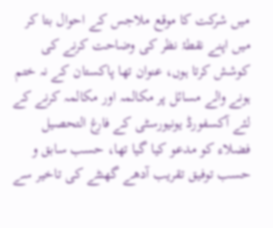میں شرکت کا موقع ملاجس کے احوال بتا کر میں اپنے نقطۂ نظر کی وضاحت کرنے کی کوشش کرتا ہوں، عنوان تھا پاکستان کے نہ ختم ہونے والے مسائل پر مکالمہ اور مکالمہ کرنے کے لئے آکسفورڈ یونیورسٹی کے فارغ التحصیل فضلاء کو مدعو کیا گیا تھا، حسب سابق و حسب توفیق تقریب آدھے گھنٹے کی تاخیر سے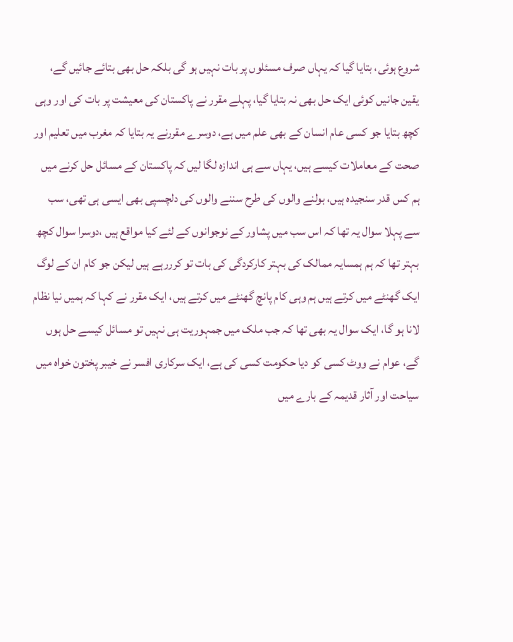شروع ہوئی، بتایا گیا کہ یہاں صرف مسئلوں پر بات نہیں ہو گی بلکہ حل بھی بتائے جائیں گے، یقین جانیں کوئی ایک حل بھی نہ بتایا گیا، پہلے مقرر نے پاکستان کی معیشت پر بات کی اور وہی کچھ بتایا جو کسی عام انسان کے بھی علم میں ہے، دوسرے مقررنے یہ بتایا کہ مغرب میں تعلیم اور صحت کے معاملات کیسے ہیں، یہاں سے ہی اندازہ لگا لیں کہ پاکستان کے مسائل حل کرنے میں ہم کس قدر سنجیدہ ہیں، بولنے والوں کی طرح سننے والوں کی دلچسپی بھی ایسی ہی تھی، سب سے پہلا سوال یہ تھا کہ اس سب میں پشاور کے نوجوانوں کے لئے کیا مواقع ہیں ،دوسرا سوال کچھ بہتر تھا کہ ہم ہمسایہ ممالک کی بہتر کارکردگی کی بات تو کرررہے ہیں لیکن جو کام ان کے لوگ ایک گھنٹے میں کرتے ہیں ہم وہی کام پانچ گھنٹے میں کرتے ہیں، ایک مقرر نے کہا کہ ہمیں نیا نظام لانا ہو گا، ایک سوال یہ بھی تھا کہ جب ملک میں جمہوریت ہی نہیں تو مسائل کیسے حل ہوں گے، عوام نے ووٹ کسی کو دیا حکومت کسی کی ہے، ایک سرکاری افسر نے خیبر پختون خواہ میں سیاحت اور آثار قدیمہ کے بارے میں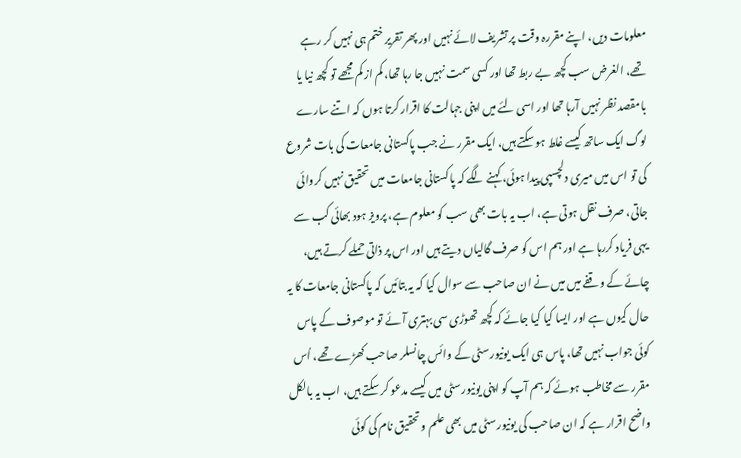معلومات دیں، اپنے مقررہ وقت پر تشریف لائے نہیں اور پھر تقریر ختم ہی نہیں کر رہے تھے، الغرض سب کچھ بے ربط تھا اور کسی سمت نہیں جا رہا تھا، کم از کم مجھے تو کچھ نیا یا بامقصد نظر نہیں آرہا تھا اور اسی لئے میں اپنی جہالت کا اقرار کرتا ہوں کہ اتنے سارے لوگ ایک ساتھ کیسے غلط ہو سکتے ہیں، ایک مقرر نے جب پاکستانی جامعات کی بات شروع کی تو اس میں میری دلچسپی پیدا ہوئی، کہنے لگے کہ پاکستانی جامعات میں تحقیق نہیں کروائی جاتی، صرف نقل ہوتی ہے، اب یہ بات بھی سب کو معلوم ہے، پرویز ہود بھائی کب سے یہی فریاد کررہا ہے اور ہم اس کو صرف گالیاں دیتے ہیں اور اس پر ذاتی حملے کرتے ہیں، چائے کے وقفے میں میں نے ان صاحب سے سوال کیا کہ یہ بتائیں کہ پاکستانی جامعات کا یہ حال کیوں ہے اور ایسا کیا کیا جائے کہ کچھ تھوڑی سی بہتری آئے تو موصوف کے پاس کوئی جواب نہیں تھا، پاس ہی ایک یونیورسٹی کے وائس چانسلر صاحب کھڑے تھے، اُس مقرر سے مخاطب ہوئے کہ ہم آپ کو اپنی یونیورسٹی میں کیسے مدعو کر سکتے ہیں، اب یہ بالکل واضح اقرار ہے کہ ان صاحب کی یونیورسٹی میں بھی علم و تحقیق نام کی کوئی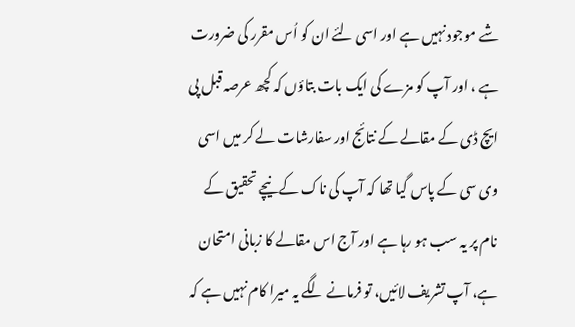شے موجود نہیں ہے اور اسی لئے ان کو اُس مقرر کی ضرورت ہے ، اور آپ کو مزے کی ایک بات بتاؤں کہ کچھ عرصہ قبل پی ایچ ڈی کے مقالے کے نتائج اور سفارشات لے کر میں اسی وی سی کے پاس گیا تھا کہ آپ کی ناک کے نیچے تحقیق کے نام پر یہ سب ہو رہا ہے اور آج اس مقالے کا زبانی امتحان ہے، آپ تشریف لائیں، تو فرمانے لگے یہ میرا کام نہیں ہے کہ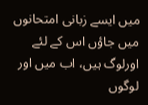میں ایسے زبانی امتحانوں میں جاؤں اس کے لئے اورلوگ ہیں، اب میں اور لوگوں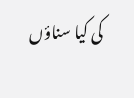کی کیا سناؤں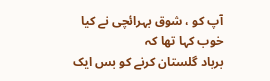آپ کو ، شوق بہرائچی نے کیا خوب کہا تھا کہ
برباد گلستان کرنے کو بس ایک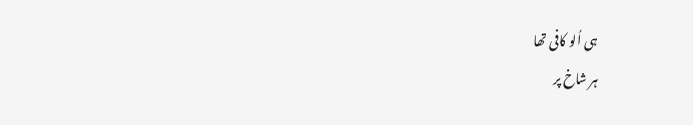ہی اُلو کافی تھا
ہر شاخ پر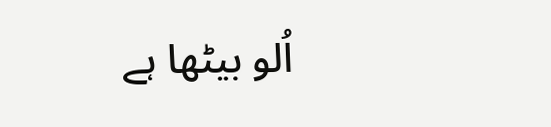اُلو بیٹھا ہے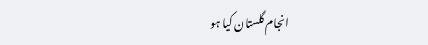انجام گلستان کیا ہو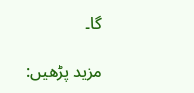گا۔

مزید پڑھیں: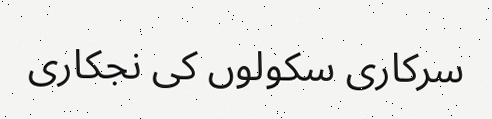سرکاری سکولوں کی نجکاری